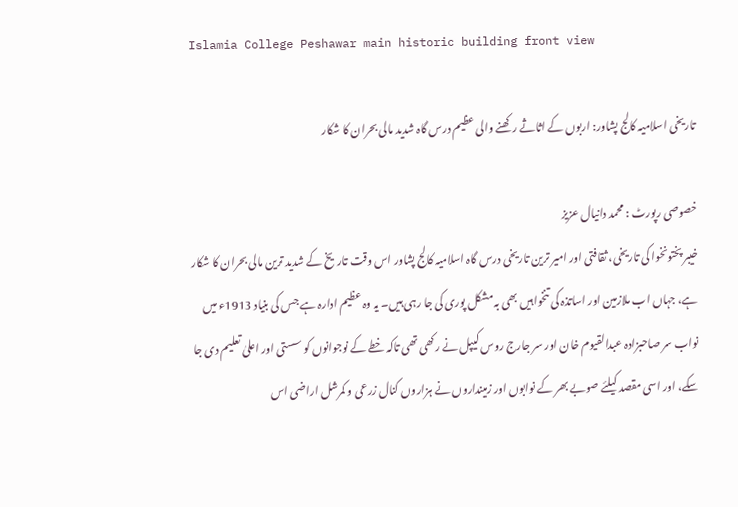Islamia College Peshawar main historic building front view

تاریخی اسلامیہ کالج پشاور: اربوں کے اثاثے رکھنے والی عظیم درس گاہ شدید مالی بحران کا شکار

خصوصی رپورٹ : محمد دانیال عزیز
خیبر پختونخوا کی تاریخی، ثقافتی اور امیر ترین تاریخی درس گاہ اسلامیہ کالج پشاور اس وقت تاریخ کے شدید ترین مالی بحران کا شکار ہے، جہاں اب ملازمین اور اساتذہ کی تنخواہیں بھی بہ مشکل پوری کی جا رہی ہیں۔ یہ وہ عظیم ادارہ ہے جس کی بنیاد 1913ء میں نواب سر صاحبزادہ عبدالقیوم خان اور سر جارج روس کیپل نے رکھی تھی تاکہ خطے کے نوجوانوں کو سستی اور اعلیٰ تعلیم دی جا سکے، اور اسی مقصد کیلئے صوبے بھر کے نوابوں اور زمینداروں نے ہزاروں کنال زرعی و کمرشل اراضی اس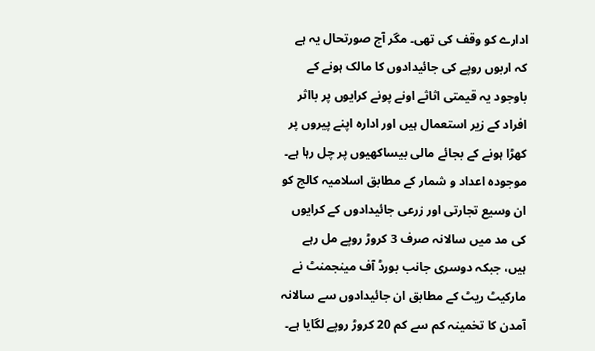ادارے کو وقف کی تھی۔ مگر آج صورتحال یہ ہے کہ اربوں روپے کی جائیدادوں کا مالک ہونے کے باوجود یہ قیمتی اثاثے اونے پونے کرایوں پر بااثر افراد کے زیر استعمال ہیں اور ادارہ اپنے پیروں پر کھڑا ہونے کے بجائے مالی بیساکھیوں پر چل رہا ہے۔
موجودہ اعداد و شمار کے مطابق اسلامیہ کالج کو ان وسیع تجارتی اور زرعی جائیدادوں کے کرایوں کی مد میں سالانہ صرف 3 کروڑ روپے مل رہے ہیں، جبکہ دوسری جانب بورڈ آف مینجمنٹ نے مارکیٹ ریٹ کے مطابق ان جائیدادوں سے سالانہ آمدن کا تخمینہ کم سے کم 20 کروڑ روپے لگایا ہے۔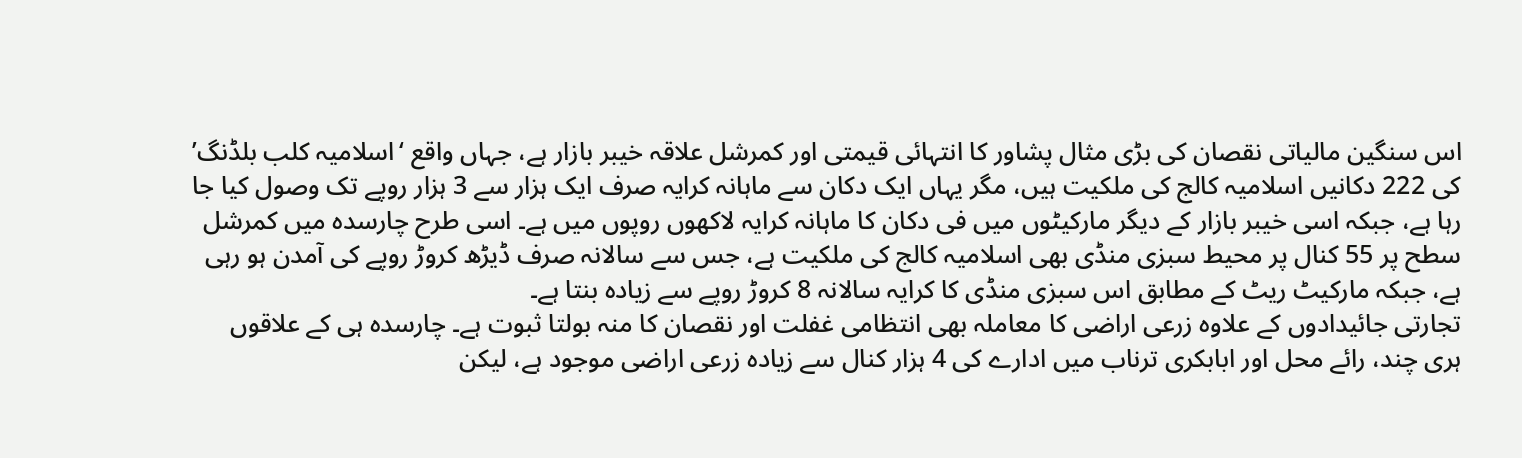اس سنگین مالیاتی نقصان کی بڑی مثال پشاور کا انتہائی قیمتی اور کمرشل علاقہ خیبر بازار ہے، جہاں واقع ‘اسلامیہ کلب بلڈنگ’ کی 222 دکانیں اسلامیہ کالج کی ملکیت ہیں، مگر یہاں ایک دکان سے ماہانہ کرایہ صرف ایک ہزار سے 3 ہزار روپے تک وصول کیا جا رہا ہے، جبکہ اسی خیبر بازار کے دیگر مارکیٹوں میں فی دکان کا ماہانہ کرایہ لاکھوں روپوں میں ہے۔ اسی طرح چارسدہ میں کمرشل سطح پر 55 کنال پر محیط سبزی منڈی بھی اسلامیہ کالج کی ملکیت ہے، جس سے سالانہ صرف ڈیڑھ کروڑ روپے کی آمدن ہو رہی ہے، جبکہ مارکیٹ ریٹ کے مطابق اس سبزی منڈی کا کرایہ سالانہ 8 کروڑ روپے سے زیادہ بنتا ہے۔
تجارتی جائیدادوں کے علاوہ زرعی اراضی کا معاملہ بھی انتظامی غفلت اور نقصان کا منہ بولتا ثبوت ہے۔ چارسدہ ہی کے علاقوں ہری چند، رائے محل اور ابابکری ترناب میں ادارے کی 4 ہزار کنال سے زیادہ زرعی اراضی موجود ہے، لیکن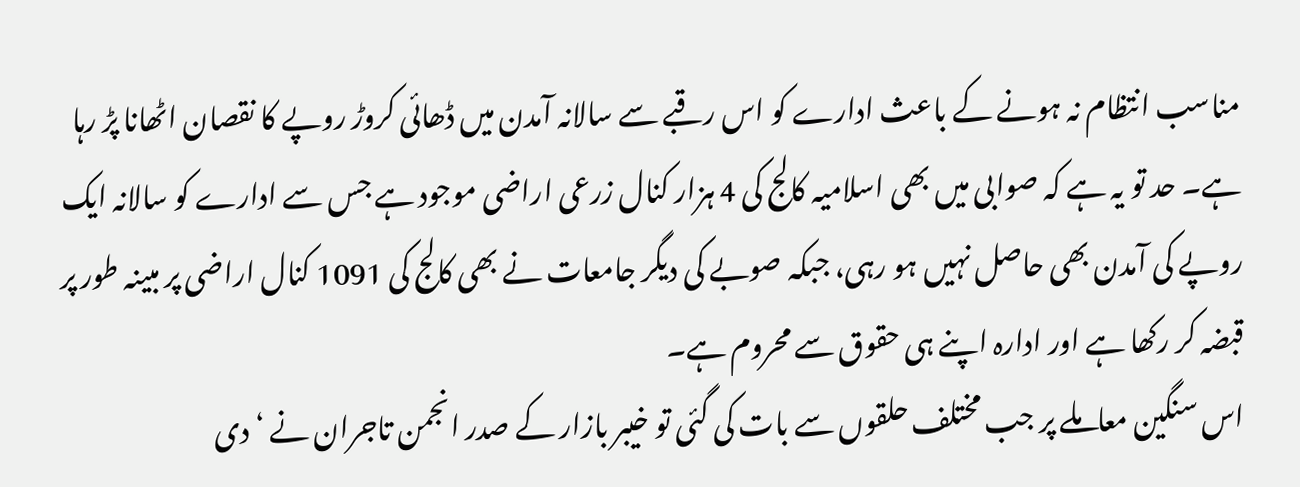مناسب انتظام نہ ہونے کے باعث ادارے کو اس رقبے سے سالانہ آمدن میں ڈھائی کروڑ روپے کا نقصان اٹھانا پڑ رہا ہے۔ حد تو یہ ہے کہ صوابی میں بھی اسلامیہ کالج کی 4 ہزار کنال زرعی اراضی موجود ہے جس سے ادارے کو سالانہ ایک روپے کی آمدن بھی حاصل نہیں ہو رہی، جبکہ صوبے کی دیگر جامعات نے بھی کالج کی 1091 کنال اراضی پر مبینہ طور پر قبضہ کر رکھا ہے اور ادارہ اپنے ہی حقوق سے محروم ہے۔
اس سنگین معاملے پر جب مختلف حلقوں سے بات کی گئی تو خیبر بازار کے صدر انجمن تاجران نے ‘دی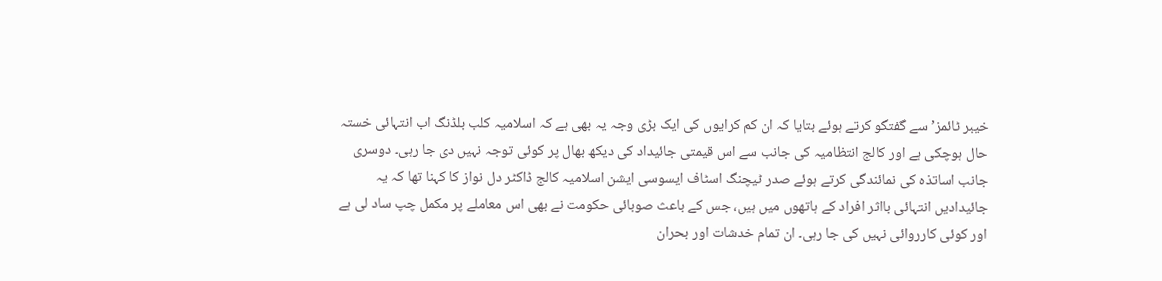خیبر ٹائمز’ سے گفتگو کرتے ہوئے بتایا کہ ان کم کرایوں کی ایک بڑی وجہ یہ بھی ہے کہ اسلامیہ کلب بلڈنگ اب انتہائی خستہ حال ہوچکی ہے اور کالج انتظامیہ کی جانب سے اس قیمتی جائیداد کی دیکھ بھال پر کوئی توجہ نہیں دی جا رہی۔ دوسری جانب اساتذہ کی نمائندگی کرتے ہوئے صدر ٹیچنگ اسٹاف ایسوسی ایشن اسلامیہ کالج ڈاکٹر دل نواز کا کہنا تھا کہ یہ جائیدادیں انتہائی بااثر افراد کے ہاتھوں میں ہیں، جس کے باعث صوبائی حکومت نے بھی اس معاملے پر مکمل چپ ساد لی ہے اور کوئی کارروائی نہیں کی جا رہی۔ ان تمام خدشات اور بحران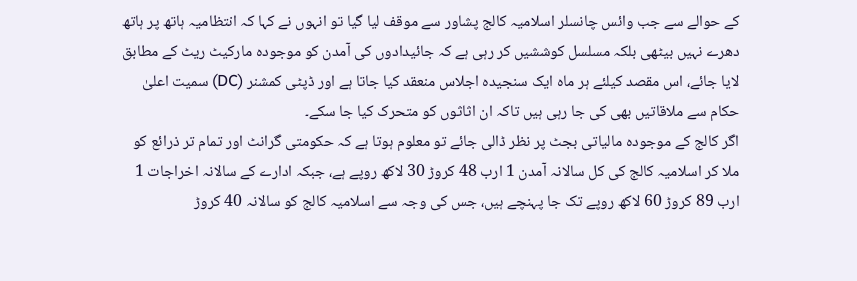کے حوالے سے جب وائس چانسلر اسلامیہ کالج پشاور سے موقف لیا گیا تو انہوں نے کہا کہ انتظامیہ ہاتھ پر ہاتھ دھرے نہیں بیٹھی بلکہ مسلسل کوششیں کر رہی ہے کہ جائیدادوں کی آمدن کو موجودہ مارکیٹ ریٹ کے مطابق لایا جائے، اس مقصد کیلئے ہر ماہ ایک سنجیدہ اجلاس منعقد کیا جاتا ہے اور ڈپٹی کمشنر (DC) سمیت اعلیٰ حکام سے ملاقاتیں بھی کی جا رہی ہیں تاکہ ان اثاثوں کو متحرک کیا جا سکے۔
اگر کالج کے موجودہ مالیاتی بجٹ پر نظر ڈالی جائے تو معلوم ہوتا ہے کہ حکومتی گرانٹ اور تمام تر ذرائع کو ملا کر اسلامیہ کالج کی کل سالانہ آمدن 1 ارب 48 کروڑ 30 لاکھ روپے ہے، جبکہ ادارے کے سالانہ اخراجات 1 ارب 89 کروڑ 60 لاکھ روپے تک جا پہنچے ہیں، جس کی وجہ سے اسلامیہ کالج کو سالانہ 40 کروڑ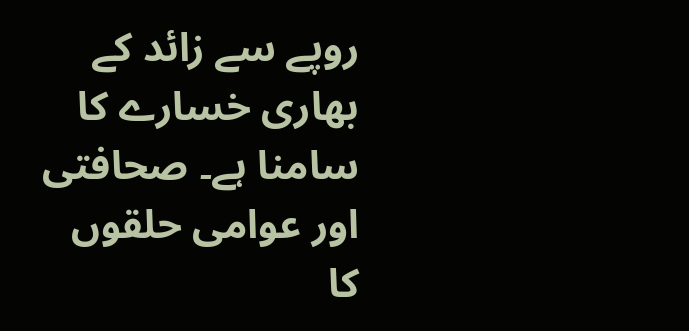روپے سے زائد کے بھاری خسارے کا سامنا ہے۔ صحافتی اور عوامی حلقوں کا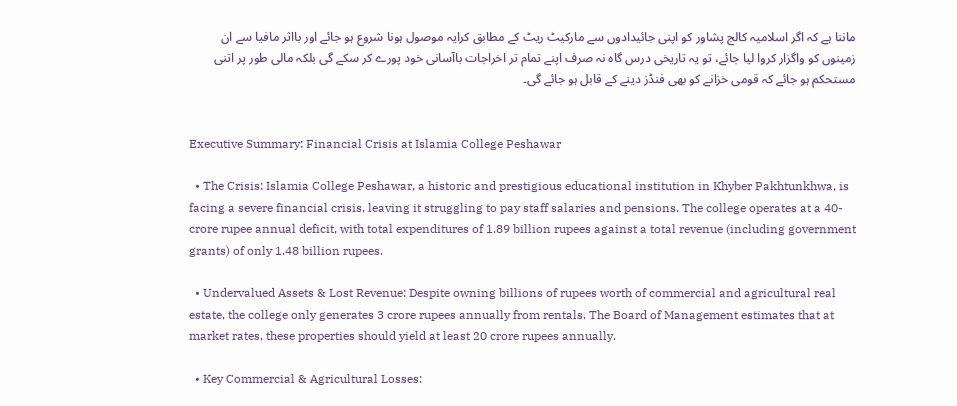ماننا ہے کہ اگر اسلامیہ کالج پشاور کو اپنی جائیدادوں سے مارکیٹ ریٹ کے مطابق کرایہ موصول ہونا شروع ہو جائے اور بااثر مافیا سے ان زمینوں کو واگزار کروا لیا جائے، تو یہ تاریخی درس گاہ نہ صرف اپنے تمام تر اخراجات باآسانی خود پورے کر سکے گی بلکہ مالی طور پر اتنی مستحکم ہو جائے کہ قومی خزانے کو بھی فنڈز دینے کے قابل ہو جائے گی۔


Executive Summary: Financial Crisis at Islamia College Peshawar

  • The Crisis: Islamia College Peshawar, a historic and prestigious educational institution in Khyber Pakhtunkhwa, is facing a severe financial crisis, leaving it struggling to pay staff salaries and pensions. The college operates at a 40-crore rupee annual deficit, with total expenditures of 1.89 billion rupees against a total revenue (including government grants) of only 1.48 billion rupees.

  • Undervalued Assets & Lost Revenue: Despite owning billions of rupees worth of commercial and agricultural real estate, the college only generates 3 crore rupees annually from rentals. The Board of Management estimates that at market rates, these properties should yield at least 20 crore rupees annually.

  • Key Commercial & Agricultural Losses: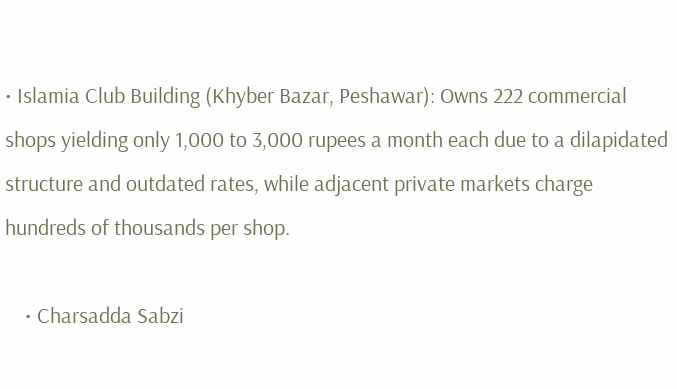• Islamia Club Building (Khyber Bazar, Peshawar): Owns 222 commercial shops yielding only 1,000 to 3,000 rupees a month each due to a dilapidated structure and outdated rates, while adjacent private markets charge hundreds of thousands per shop.

    • Charsadda Sabzi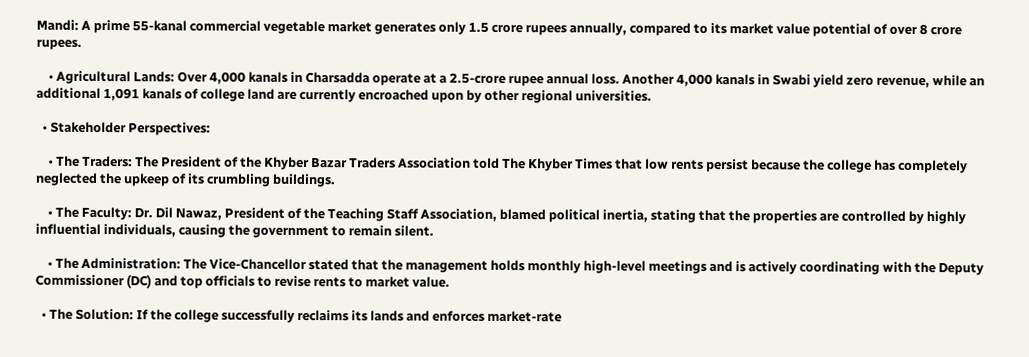Mandi: A prime 55-kanal commercial vegetable market generates only 1.5 crore rupees annually, compared to its market value potential of over 8 crore rupees.

    • Agricultural Lands: Over 4,000 kanals in Charsadda operate at a 2.5-crore rupee annual loss. Another 4,000 kanals in Swabi yield zero revenue, while an additional 1,091 kanals of college land are currently encroached upon by other regional universities.

  • Stakeholder Perspectives:

    • The Traders: The President of the Khyber Bazar Traders Association told The Khyber Times that low rents persist because the college has completely neglected the upkeep of its crumbling buildings.

    • The Faculty: Dr. Dil Nawaz, President of the Teaching Staff Association, blamed political inertia, stating that the properties are controlled by highly influential individuals, causing the government to remain silent.

    • The Administration: The Vice-Chancellor stated that the management holds monthly high-level meetings and is actively coordinating with the Deputy Commissioner (DC) and top officials to revise rents to market value.

  • The Solution: If the college successfully reclaims its lands and enforces market-rate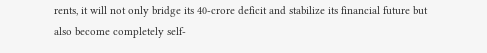rents, it will not only bridge its 40-crore deficit and stabilize its financial future but also become completely self-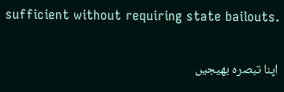sufficient without requiring state bailouts.

اپنا تبصرہ بھیجیں